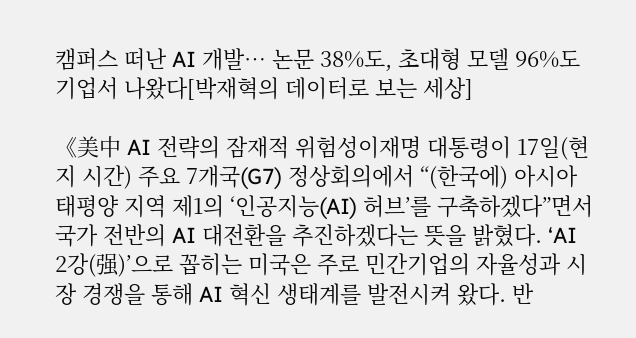캠퍼스 떠난 AI 개발… 논문 38%도, 초대형 모델 96%도 기업서 나왔다[박재혁의 데이터로 보는 세상]

《美中 AI 전략의 잠재적 위험성이재명 대통령이 17일(현지 시간) 주요 7개국(G7) 정상회의에서 “(한국에) 아시아태평양 지역 제1의 ‘인공지능(AI) 허브’를 구축하겠다”면서 국가 전반의 AI 대전환을 추진하겠다는 뜻을 밝혔다. ‘AI 2강(强)’으로 꼽히는 미국은 주로 민간기업의 자율성과 시장 경쟁을 통해 AI 혁신 생태계를 발전시켜 왔다. 반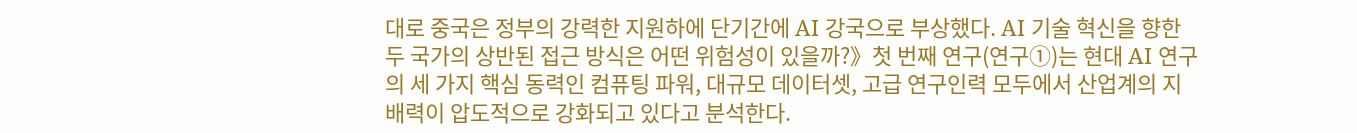대로 중국은 정부의 강력한 지원하에 단기간에 AI 강국으로 부상했다. AI 기술 혁신을 향한 두 국가의 상반된 접근 방식은 어떤 위험성이 있을까?》첫 번째 연구(연구①)는 현대 AI 연구의 세 가지 핵심 동력인 컴퓨팅 파워, 대규모 데이터셋, 고급 연구인력 모두에서 산업계의 지배력이 압도적으로 강화되고 있다고 분석한다.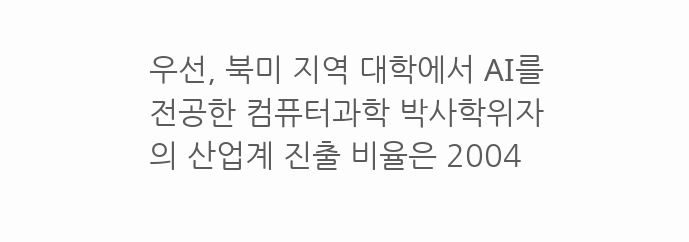우선, 북미 지역 대학에서 AI를 전공한 컴퓨터과학 박사학위자의 산업계 진출 비율은 2004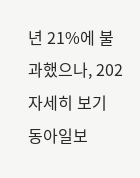년 21%에 불과했으나, 202 자세히 보기
동아일보